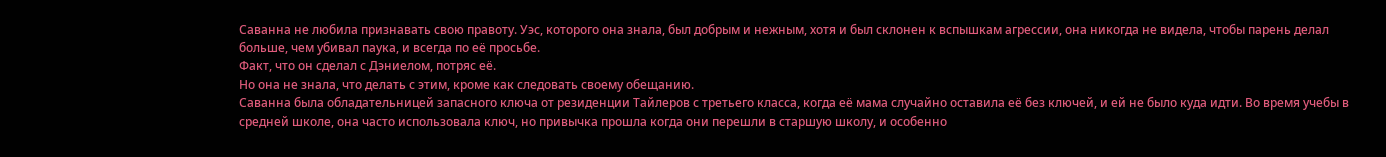Саванна не любила признавать свою правоту. Уэс, которого она знала, был добрым и нежным, хотя и был склонен к вспышкам агрессии, она никогда не видела, чтобы парень делал больше, чем убивал паука, и всегда по её просьбе.
Факт, что он сделал с Дэниелом, потряс её.
Но она не знала, что делать с этим, кроме как следовать своему обещанию.
Саванна была обладательницей запасного ключа от резиденции Тайлеров с третьего класса, когда её мама случайно оставила её без ключей, и ей не было куда идти. Во время учебы в средней школе, она часто использовала ключ, но привычка прошла когда они перешли в старшую школу, и особенно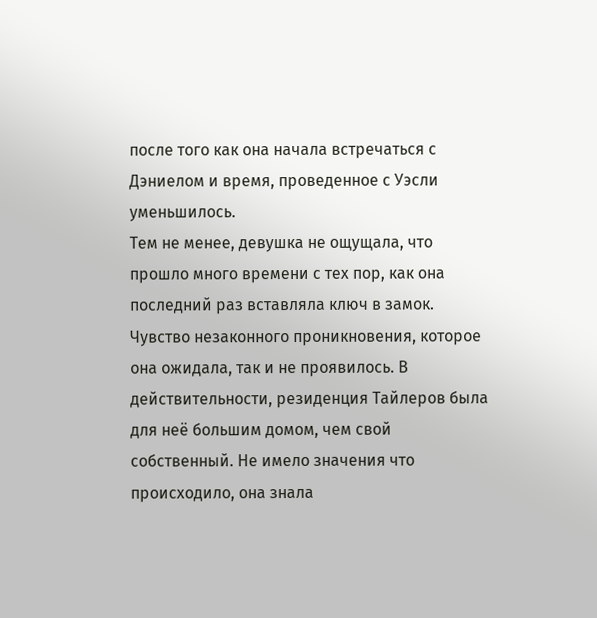после того как она начала встречаться с Дэниелом и время, проведенное с Уэсли уменьшилось.
Тем не менее, девушка не ощущала, что прошло много времени с тех пор, как она последний раз вставляла ключ в замок. Чувство незаконного проникновения, которое она ожидала, так и не проявилось. В действительности, резиденция Тайлеров была для неё большим домом, чем свой собственный. Не имело значения что происходило, она знала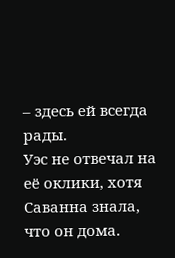– здесь ей всегда рады.
Уэс не отвечал на её оклики, хотя Саванна знала, что он дома.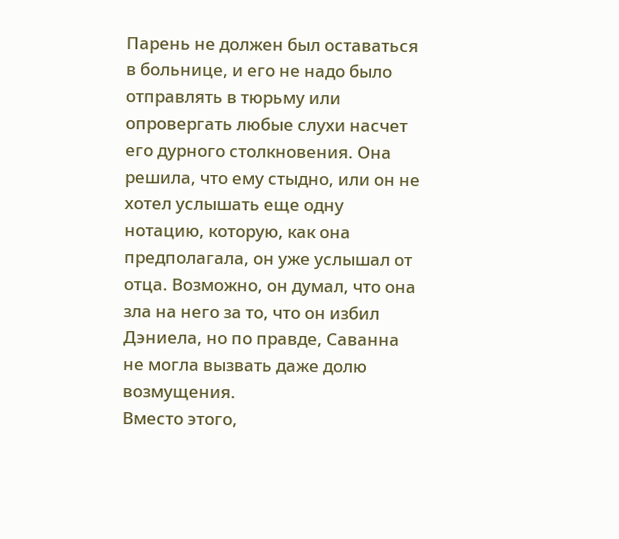Парень не должен был оставаться в больнице, и его не надо было отправлять в тюрьму или опровергать любые слухи насчет его дурного столкновения. Она решила, что ему стыдно, или он не хотел услышать еще одну нотацию, которую, как она предполагала, он уже услышал от отца. Возможно, он думал, что она зла на него за то, что он избил Дэниела, но по правде, Саванна не могла вызвать даже долю возмущения.
Вместо этого,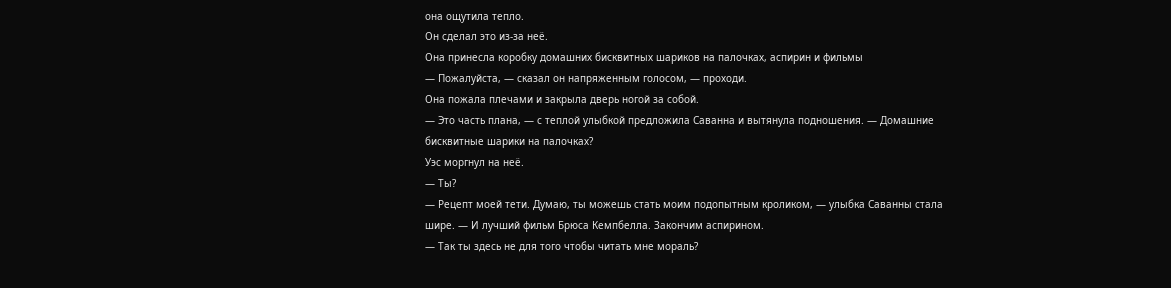она ощутила тепло.
Он сделал это из-за неё.
Она принесла коробку домашних бисквитных шариков на палочках, аспирин и фильмы
— Пожалуйста, — сказал он напряженным голосом, — проходи.
Она пожала плечами и закрыла дверь ногой за собой.
— Это часть плана, — с теплой улыбкой предложила Саванна и вытянула подношения. — Домашние бисквитные шарики на палочках?
Уэс моргнул на неё.
— Ты?
— Рецепт моей тети. Думаю, ты можешь стать моим подопытным кроликом, — улыбка Саванны стала шире. — И лучший фильм Брюса Кемпбелла. Закончим аспирином.
— Так ты здесь не для того чтобы читать мне мораль?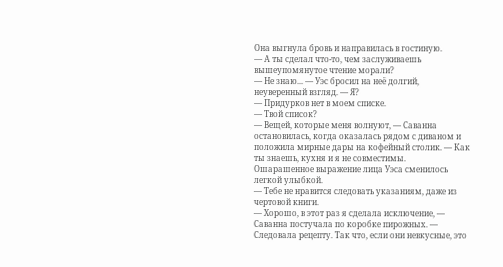Она выгнула бровь и направилась в гостиную.
— А ты сделал что-то, чем заслуживаешь вышеупомянутое чтение морали?
— Не знаю... — Уэс бросил на неё долгий, неуверенный взгляд. — Я?
— Придурков нет в моем списке.
— Твой список?
— Вещей, которые меня волнуют, — Саванна остановилась, когда оказалась рядом с диваном и положила мирные дары на кофейный столик. — Как ты знаешь, кухня и я не совместимы.
Ошарашенное выражение лица Уэса сменилось легкой улыбкой.
— Тебе не нравится следовать указаниям, даже из чертовой книги.
— Хорошо, в этот раз я сделала исключение, — Саванна постучала по коробке пирожных. — Следовала рецепту. Так что, если они невкусные, это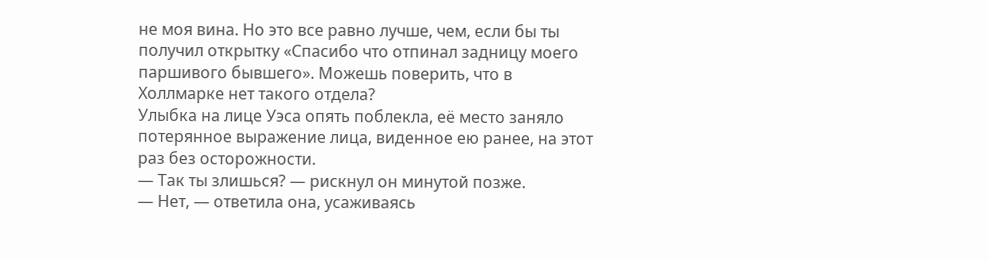не моя вина. Но это все равно лучше, чем, если бы ты получил открытку «Спасибо что отпинал задницу моего паршивого бывшего». Можешь поверить, что в Холлмарке нет такого отдела?
Улыбка на лице Уэса опять поблекла, её место заняло потерянное выражение лица, виденное ею ранее, на этот раз без осторожности.
— Так ты злишься? — рискнул он минутой позже.
— Нет, — ответила она, усаживаясь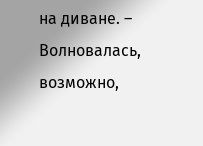на диване. – Волновалась, возможно,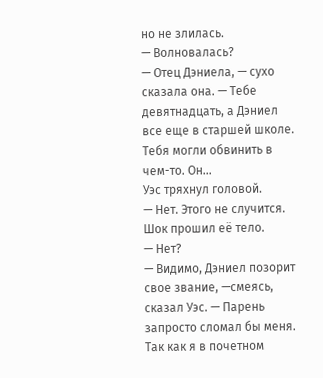но не злилась.
— Волновалась?
— Отец Дэниела, — сухо сказала она. — Тебе девятнадцать, а Дэниел все еще в старшей школе. Тебя могли обвинить в чем-то. Он...
Уэс тряхнул головой.
— Нет. Этого не случится.
Шок прошил её тело.
— Нет?
— Видимо, Дэниел позорит свое звание, —смеясь, сказал Уэс. — Парень запросто сломал бы меня. Так как я в почетном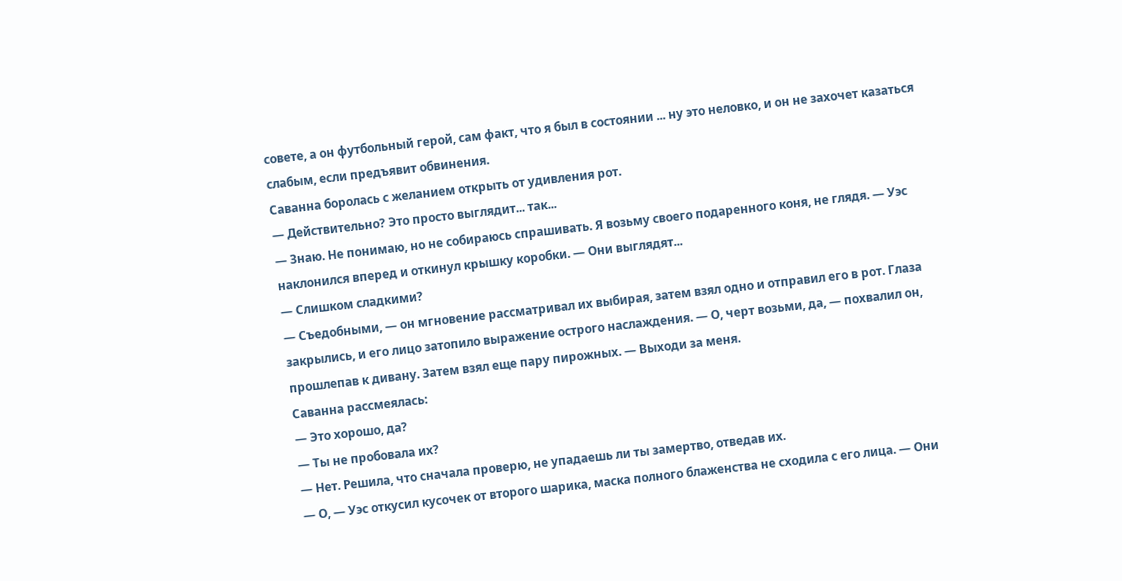совете, а он футбольный герой, сам факт, что я был в состоянии ... ну это неловко, и он не захочет казаться слабым, если предъявит обвинения.
Саванна боролась с желанием открыть от удивления рот.
— Действительно? Это просто выглядит... так...
— Знаю. Не понимаю, но не собираюсь спрашивать. Я возьму своего подаренного коня, не глядя. — Уэс наклонился вперед и откинул крышку коробки. — Они выглядят...
— Слишком сладкими?
— Съедобными, — он мгновение рассматривал их выбирая, затем взял одно и отправил его в рот. Глаза закрылись, и его лицо затопило выражение острого наслаждения. — О, черт возьми, да, — похвалил он, прошлепав к дивану. Затем взял еще пару пирожных. — Выходи за меня.
Саванна рассмеялась:
— Это хорошо, да?
— Ты не пробовала их?
— Нет. Решила, что сначала проверю, не упадаешь ли ты замертво, отведав их.
— О, — Уэс откусил кусочек от второго шарика, маска полного блаженства не сходила с его лица. — Они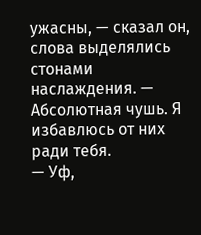ужасны, — сказал он, слова выделялись стонами наслаждения. — Абсолютная чушь. Я избавлюсь от них ради тебя.
— Уф,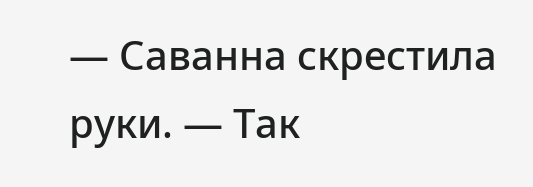— Саванна скрестила руки. — Так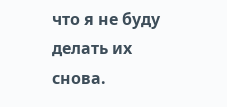что я не буду делать их снова.